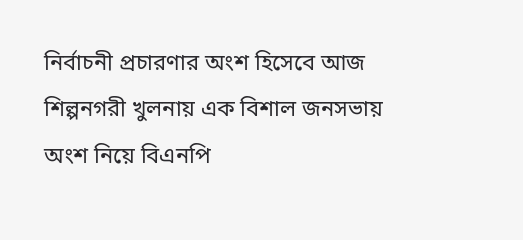নির্বাচনী প্রচারণার অংশ হিসেবে আজ শিল্পনগরী খুলনায় এক বিশাল জনসভায় অংশ নিয়ে বিএনপি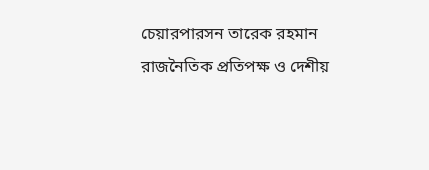চেয়ারপারসন তারেক রহমান রাজনৈতিক প্রতিপক্ষ ও দেশীয়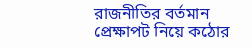রাজনীতির বর্তমান প্রেক্ষাপট নিয়ে কঠোর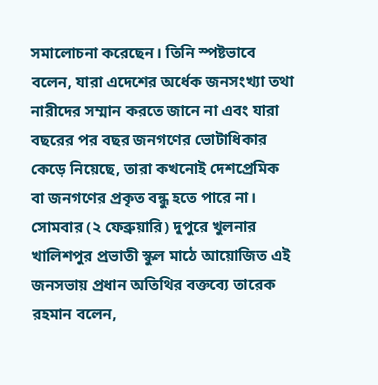সমালোচনা করেছেন। তিনি স্পষ্টভাবে বলেন, যারা এদেশের অর্ধেক জনসংখ্যা তথা নারীদের সম্মান করতে জানে না এবং যারা বছরের পর বছর জনগণের ভোটাধিকার কেড়ে নিয়েছে, তারা কখনোই দেশপ্রেমিক বা জনগণের প্রকৃত বন্ধু হতে পারে না।
সোমবার (২ ফেব্রুয়ারি) দুপুরে খুলনার খালিশপুর প্রভাতী স্কুল মাঠে আয়োজিত এই জনসভায় প্রধান অতিথির বক্তব্যে তারেক রহমান বলেন,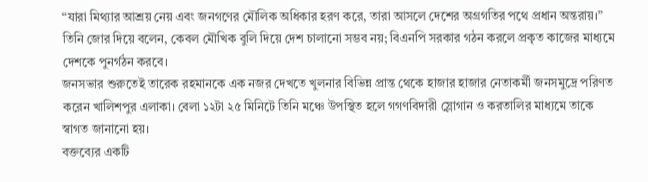“যারা মিথ্যার আশ্রয় নেয় এবং জনগণের মৌলিক অধিকার হরণ করে, তারা আসলে দেশের অগ্রগতির পথে প্রধান অন্তরায়।” তিনি জোর দিয়ে বলেন, কেবল মৌখিক বুলি দিয়ে দেশ চালানো সম্ভব নয়; বিএনপি সরকার গঠন করলে প্রকৃত কাজের মাধ্যমে দেশকে পুনর্গঠন করবে।
জনসভার শুরুতেই তারেক রহমানকে এক নজর দেখতে খুলনার বিভিন্ন প্রান্ত থেকে হাজার হাজার নেতাকর্মী জনসমুদ্রে পরিণত করেন খালিশপুর এলাকা। বেলা ১২টা ২৫ মিনিটে তিনি মঞ্চে উপস্থিত হলে গগণবিদারী স্লোগান ও করতালির মাধ্যমে তাকে স্বাগত জানানো হয়।
বক্তব্যের একটি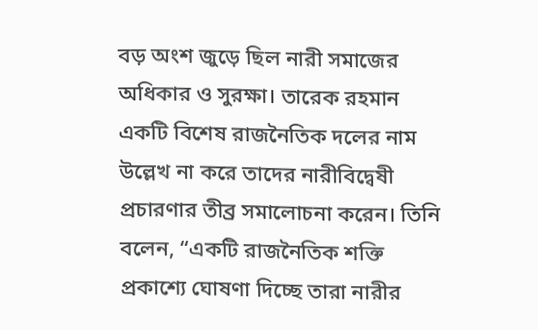বড় অংশ জুড়ে ছিল নারী সমাজের অধিকার ও সুরক্ষা। তারেক রহমান একটি বিশেষ রাজনৈতিক দলের নাম উল্লেখ না করে তাদের নারীবিদ্বেষী প্রচারণার তীব্র সমালোচনা করেন। তিনি বলেন, “একটি রাজনৈতিক শক্তি প্রকাশ্যে ঘোষণা দিচ্ছে তারা নারীর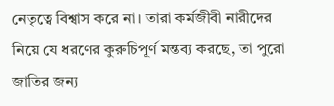নেতৃত্বে বিশ্বাস করে না। তারা কর্মজীবী নারীদের নিয়ে যে ধরণের কুরুচিপূর্ণ মন্তব্য করছে, তা পুরো জাতির জন্য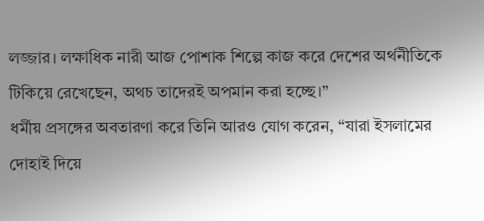লজ্জার। লক্ষাধিক নারী আজ পোশাক শিল্পে কাজ করে দেশের অর্থনীতিকে টিকিয়ে রেখেছেন, অথচ তাদেরই অপমান করা হচ্ছে।”
ধর্মীয় প্রসঙ্গের অবতারণা করে তিনি আরও যোগ করেন, “যারা ইসলামের দোহাই দিয়ে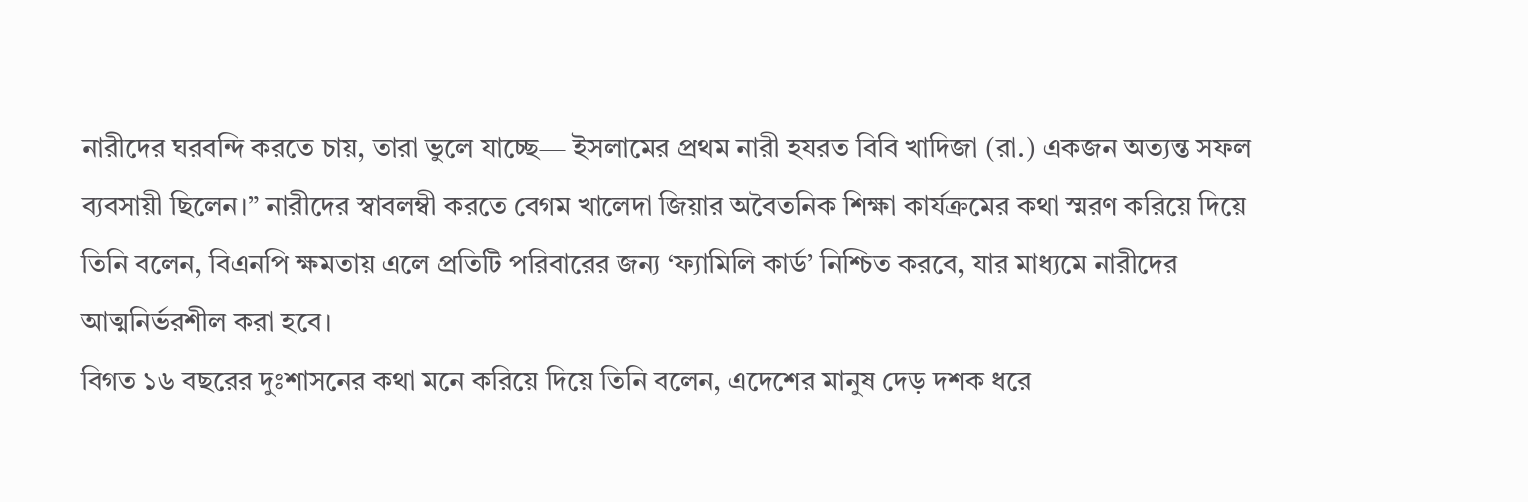নারীদের ঘরবন্দি করতে চায়, তারা ভুলে যাচ্ছে— ইসলামের প্রথম নারী হযরত বিবি খাদিজা (রা.) একজন অত্যন্ত সফল ব্যবসায়ী ছিলেন।” নারীদের স্বাবলম্বী করতে বেগম খালেদা জিয়ার অবৈতনিক শিক্ষা কার্যক্রমের কথা স্মরণ করিয়ে দিয়ে তিনি বলেন, বিএনপি ক্ষমতায় এলে প্রতিটি পরিবারের জন্য ‘ফ্যামিলি কার্ড’ নিশ্চিত করবে, যার মাধ্যমে নারীদের আত্মনির্ভরশীল করা হবে।
বিগত ১৬ বছরের দুঃশাসনের কথা মনে করিয়ে দিয়ে তিনি বলেন, এদেশের মানুষ দেড় দশক ধরে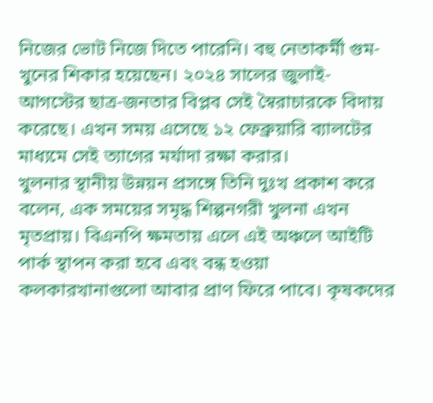নিজের ভোট নিজে দিতে পারেনি। বহু নেতাকর্মী গুম-খুনের শিকার হয়েছেন। ২০২৪ সালের জুলাই-আগস্টের ছাত্র-জনতার বিপ্লব সেই স্বৈরাচারকে বিদায় করেছে। এখন সময় এসেছে ১২ ফেব্রুয়ারি ব্যালটের মাধ্যমে সেই ত্যাগের মর্যাদা রক্ষা করার।
খুলনার স্থানীয় উন্নয়ন প্রসঙ্গে তিনি দুঃখ প্রকাশ করে বলেন, এক সময়ের সমৃদ্ধ শিল্পনগরী খুলনা এখন মৃতপ্রায়। বিএনপি ক্ষমতায় এলে এই অঞ্চলে আইটি পার্ক স্থাপন করা হবে এবং বন্ধ হওয়া কলকারখানাগুলো আবার প্রাণ ফিরে পাবে। কৃষকদের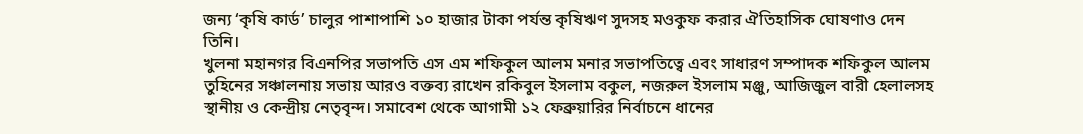জন্য ‘কৃষি কার্ড’ চালুর পাশাপাশি ১০ হাজার টাকা পর্যন্ত কৃষিঋণ সুদসহ মওকুফ করার ঐতিহাসিক ঘোষণাও দেন তিনি।
খুলনা মহানগর বিএনপির সভাপতি এস এম শফিকুল আলম মনার সভাপতিত্বে এবং সাধারণ সম্পাদক শফিকুল আলম তুহিনের সঞ্চালনায় সভায় আরও বক্তব্য রাখেন রকিবুল ইসলাম বকুল, নজরুল ইসলাম মঞ্জু, আজিজুল বারী হেলালসহ স্থানীয় ও কেন্দ্রীয় নেতৃবৃন্দ। সমাবেশ থেকে আগামী ১২ ফেব্রুয়ারির নির্বাচনে ধানের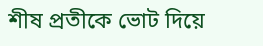শীষ প্রতীকে ভোট দিয়ে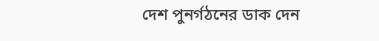দেশ পুনর্গঠনের ডাক দেন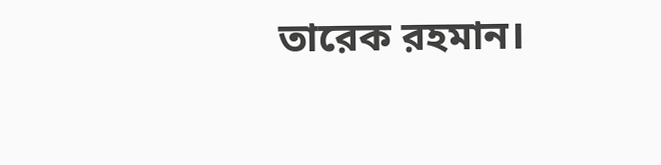তারেক রহমান।